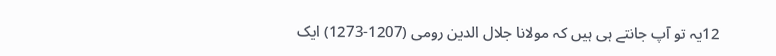12یہ تو آپ جانتے ہی ہیں کہ مولانا جلال الدین رومی (1207-1273) ایک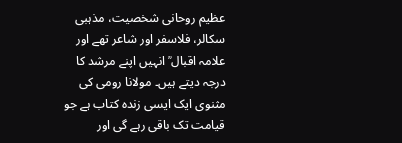عظیم روحانی شخصیت، مذہبی سکالر، فلاسفر اور شاعر تھے اور علامہ اقبال ؒ انہیں اپنے مرشد کا درجہ دیتے ہیں۔ مولانا رومی کی مثنوی ایک ایسی زندہ کتاب ہے جو قیامت تک باقی رہے گی اور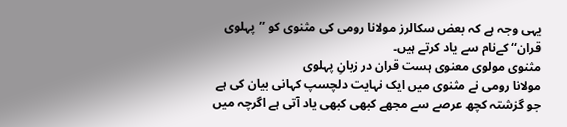یہی وجہ ہے کہ بعض سکالرز مولانا رومی کی مثنوی کو ’’پہلوی قران‘‘ کےنام سے یاد کرتے ہیں۔
مثنوی مولوی معنوی ہست قران در زبانِ پہلوی
مولانا رومی نے مثنوی میں ایک نہایت دلچسپ کہانی بیان کی ہے جو گزشتہ کچھ عرصے سے مجھے کبھی کبھی یاد آتی ہے اگرچہ میں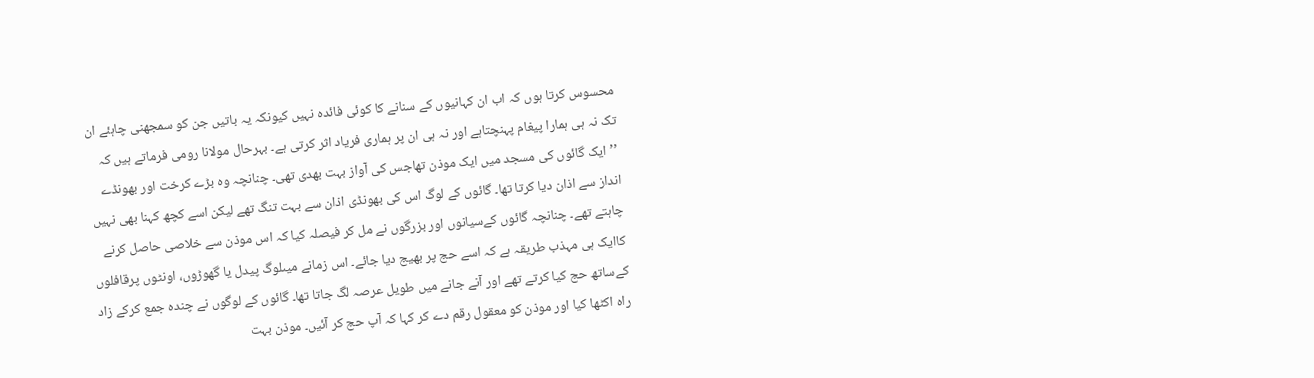محسوس کرتا ہوں کہ اب ان کہانیوں کے سنانے کا کوئی فائدہ نہیں کیونکہ یہ باتیں جن کو سمجھنی چاہئے ان تک نہ ہی ہمارا پیغام پہنچتاہے اور نہ ہی ان پر ہماری فریاد اثر کرتی ہے۔ بہرحال مولانا رومی فرماتے ہیں کہ ’’ایک گائوں کی مسجد میں ایک موذن تھاجس کی آواز بہت بھدی تھی۔ چنانچہ وہ بڑے کرخت اور بھونڈے انداز سے اذان دیا کرتا تھا۔ گائوں کے لوگ اس کی بھونڈی اذان سے بہت تنگ تھے لیکن اسے کچھ کہنا بھی نہیں چاہتے تھے۔ چنانچہ گائوں کےسیانوں اور بزرگوں نے مل کر فیصلہ کیا کہ اس موذن سے خلاصی حاصل کرنے کاایک ہی مہذب طریقہ ہے کہ اسے حج پر بھیج دیا جائے۔ اس زمانے میںلوگ پیدل یا گھوڑوں، اونٹوں پرقافلوں کےساتھ حج کیا کرتے تھے اور آنے جانے میں طویل عرصہ لگ جاتا تھا۔ گائوں کے لوگوں نے چندہ جمع کرکے زاد راہ اکٹھا کیا اور موذن کو معقول رقم دے کر کہا کہ آپ حج کر آئیں۔ موذن بہت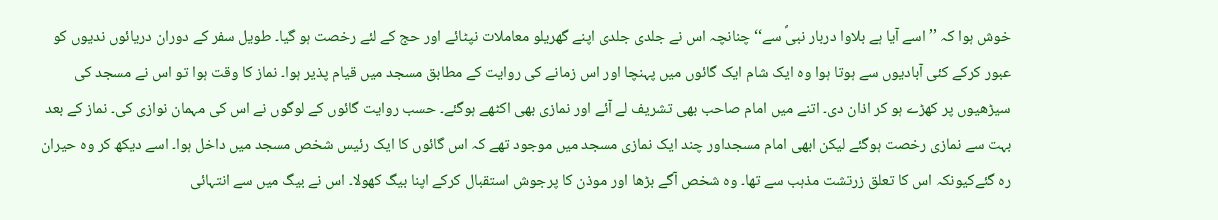خوش ہوا کہ ’’اسے آیا ہے بلاوا دربار نبیؐ سے‘‘ چنانچہ اس نے جلدی جلدی اپنے گھریلو معاملات نپٹائے اور حج کے لئے رخصت ہو گیا۔ طویل سفر کے دوران دریائوں ندیوں کو عبور کرکے کئی آبادیوں سے ہوتا ہوا وہ ایک شام ایک گائوں میں پہنچا اور اس زمانے کی روایت کے مطابق مسجد میں قیام پذیر ہوا۔ نماز کا وقت ہوا تو اس نے مسجد کی سیڑھیوں پر کھڑے ہو کر اذان دی۔ اتنے میں امام صاحب بھی تشریف لے آئے اور نمازی بھی اکٹھے ہوگئے۔ حسب روایت گائوں کے لوگوں نے اس کی مہمان نوازی کی۔ نماز کے بعد بہت سے نمازی رخصت ہوگئے لیکن ابھی امام مسجداور چند ایک نمازی مسجد میں موجود تھے کہ اس گائوں کا ایک رئیس شخص مسجد میں داخل ہوا۔ اسے دیکھ کر وہ حیران رہ گئےکیونکہ اس کا تعلق زرتشت مذہب سے تھا۔ وہ شخص آگے بڑھا اور موذن کا پرجوش استقبال کرکے اپنا بیگ کھولا۔ اس نے بیگ میں سے انتہائی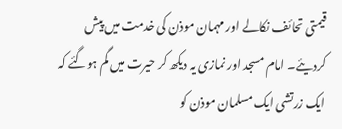قیمتی تحائف نکالے اور مہمان موذن کی خدمت میں پیش کردیئے۔ امام مسجد اور نمازی یہ دیکھ کر حیرت میں گم ہوگئے کہ ایک زرتشی ایک مسلمان موذن کو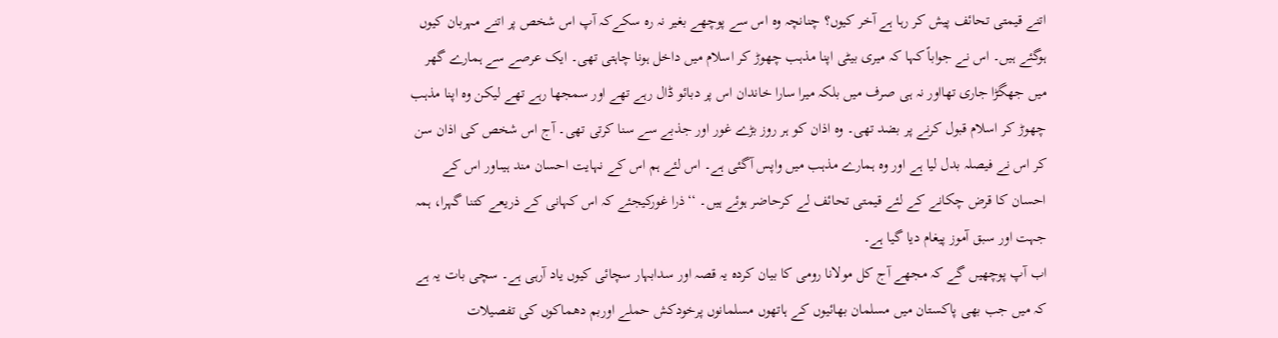اتنے قیمتی تحائف پیش کر رہا ہے آخر کیوں؟ چنانچہ وہ اس سے پوچھے بغیر نہ رہ سکےکہ آپ اس شخص پر اتنے مہربان کیوں ہوگئے ہیں۔ اس نے جواباً کہا کہ میری بیٹی اپنا مذہب چھوڑ کر اسلام میں داخل ہونا چاہتی تھی۔ ایک عرصے سے ہمارے گھر میں جھگڑا جاری تھااور نہ ہی صرف میں بلکہ میرا سارا خاندان اس پر دبائو ڈال رہے تھے اور سمجھا رہے تھے لیکن وہ اپنا مذہب چھوڑ کر اسلام قبول کرنے پر بضد تھی۔ وہ اذان کو ہر روز بڑے غور اور جذبے سے سنا کرتی تھی۔ آج اس شخص کی اذان سن کر اس نے فیصلہ بدل لیا ہے اور وہ ہمارے مذہب میں واپس آگئی ہے۔ اس لئے ہم اس کے نہایت احسان مند ہیںاور اس کے احسان کا قرض چکانے کے لئے قیمتی تحائف لے کرحاضر ہوئے ہیں۔ ‘‘ذرا غورکیجئے کہ اس کہانی کے ذریعے کتنا گہرا، ہمہ جہت اور سبق آموز پیغام دیا گیا ہے۔
اب آپ پوچھیں گے کہ مجھے آج کل مولانا رومی کا بیان کردہ یہ قصہ اور سدابہار سچائی کیوں یاد آرہی ہے۔ سچی بات یہ ہے کہ میں جب بھی پاکستان میں مسلمان بھائیوں کے ہاتھوں مسلمانوں پرخودکش حملے اوربم دھماکوں کی تفصیلات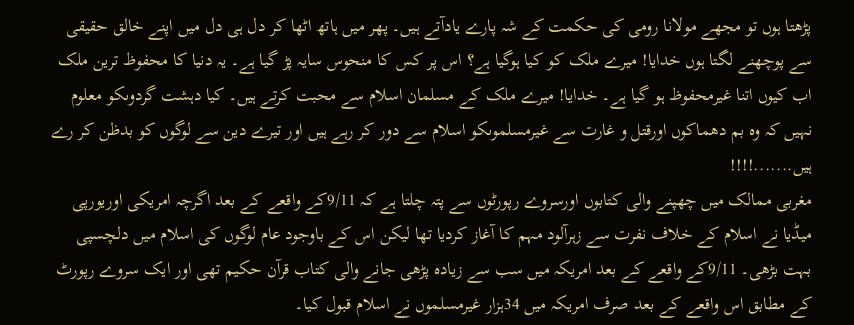پڑھتا ہوں تو مجھے مولانا رومی کی حکمت کے شہ پارے یادآتے ہیں۔ پھر میں ہاتھ اٹھا کر دل ہی دل میں اپنے خالق حقیقی سے پوچھنے لگتا ہوں خدایا! میرے ملک کو کیا ہوگیا ہے؟ اس پر کس کا منحوس سایہ پڑ گیا ہے۔ یہ دنیا کا محفوظ ترین ملک اب کیوں اتنا غیرمحفوظ ہو گیا ہے۔ خدایا! میرے ملک کے مسلمان اسلام سے محبت کرتے ہیں۔ کیا دہشت گردوںکو معلوم نہیں کہ وہ بم دھماکوں اورقتل و غارت سے غیرمسلموںکو اسلام سے دور کر رہے ہیں اور تیرے دین سے لوگوں کو بدظن کر رے ہیں.......!!!!
مغربی ممالک میں چھپنے والی کتابوں اورسروے رپورٹوں سے پتہ چلتا ہے کہ 9/11کے واقعے کے بعد اگرچہ امریکی اوریورپی میڈیا نے اسلام کے خلاف نفرت سے زہرآلود مہم کا آغاز کردیا تھا لیکن اس کے باوجود عام لوگوں کی اسلام میں دلچسپی بہت بڑھی۔ 9/11کے واقعے کے بعد امریکہ میں سب سے زیادہ پڑھی جانے والی کتاب قرآن حکیم تھی اور ایک سروے رپورٹ کے مطابق اس واقعے کے بعد صرف امریکہ میں 34ہزار غیرمسلموں نے اسلام قبول کیا۔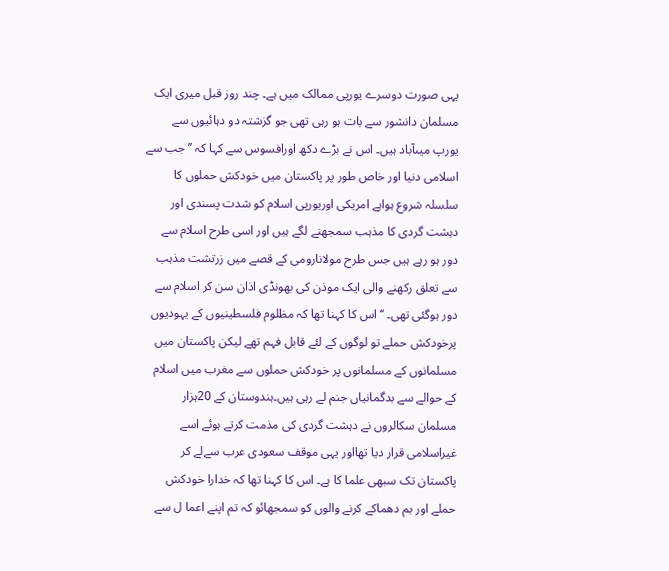یہی صورت دوسرے یورپی ممالک میں ہے۔ چند روز قبل میری ایک مسلمان دانشور سے بات ہو رہی تھی جو گزشتہ دو دہائیوں سے یورپ میںآباد ہیں۔ اس نے بڑے دکھ اورافسوس سے کہا کہ ’’جب سے اسلامی دنیا اور خاص طور پر پاکستان میں خودکش حملوں کا سلسلہ شروع ہواہے امریکی اوریورپی اسلام کو شدت پسندی اور دہشت گردی کا مذہب سمجھنے لگے ہیں اور اسی طرح اسلام سے دور ہو رہے ہیں جس طرح مولانارومی کے قصے میں زرتشت مذہب سے تعلق رکھنے والی ایک موذن کی بھونڈی اذان سن کر اسلام سے دور ہوگئی تھی۔ ‘‘اس کا کہنا تھا کہ مظلوم فلسطینیوں کے یہودیوں پرخودکش حملے تو لوگوں کے لئے قابل فہم تھے لیکن پاکستان میں مسلمانوں کے مسلمانوں پر خودکش حملوں سے مغرب میں اسلام کے حوالے سے بدگمانیاں جنم لے رہی ہیں۔ہندوستان کے 20ہزار مسلمان سکالروں نے دہشت گردی کی مذمت کرتے ہوئے اسے غیراسلامی قرار دیا تھااور یہی موقف سعودی عرب سےلے کر پاکستان تک سبھی علما کا ہے۔ اس کا کہنا تھا کہ خدارا خودکش حملے اور بم دھماکے کرنے والوں کو سمجھائو کہ تم اپنے اعما ل سے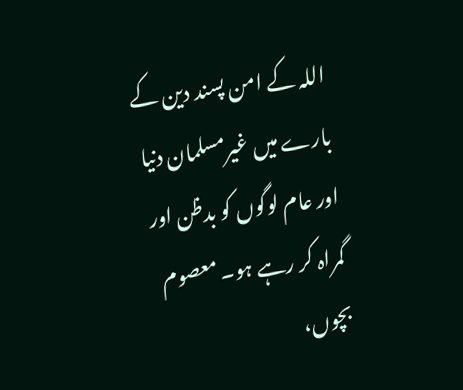اللہ کے امن پسند دین کے بارے میں غیرمسلمان دنیا اور عام لوگوں کو بدظن اور گمراہ کر رہے ہو۔ معصوم بچوں،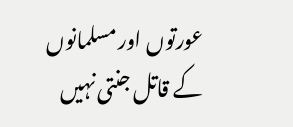عورتوں اور مسلمانوں کے قاتل جنتی نہیں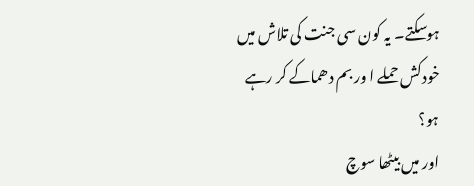ہوسکتے۔ یہ کون سی جنت کی تلاش میں خودکش حملے ا ور بم دھماکے کر رہے ہو؟
اور میں بیٹھا سوچ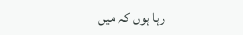رہا ہوں کہ میں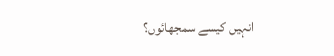انہیں کیسے سمجھائوں؟